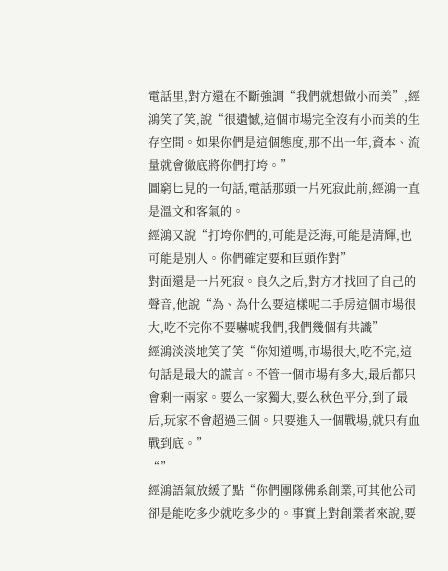電話里,對方還在不斷強調“我們就想做小而美”,經鴻笑了笑,說“很遺憾,這個市場完全沒有小而美的生存空間。如果你們是這個態度,那不出一年,資本、流量就會徹底將你們打垮。”
圖窮匕見的一句話,電話那頭一片死寂此前,經鴻一直是溫文和客氣的。
經鴻又說“打垮你們的,可能是泛海,可能是清輝,也可能是別人。你們確定要和巨頭作對”
對面還是一片死寂。良久之后,對方才找回了自己的聲音,他說“為、為什么要這樣呢二手房這個市場很大,吃不完你不要嚇唬我們,我們幾個有共識”
經鴻淡淡地笑了笑“你知道嗎,市場很大,吃不完,這句話是最大的謊言。不管一個市場有多大,最后都只會剩一兩家。要么一家獨大,要么秋色平分,到了最后,玩家不會超過三個。只要進入一個戰場,就只有血戰到底。”
“”
經鴻語氣放緩了點“你們團隊佛系創業,可其他公司卻是能吃多少就吃多少的。事實上對創業者來說,要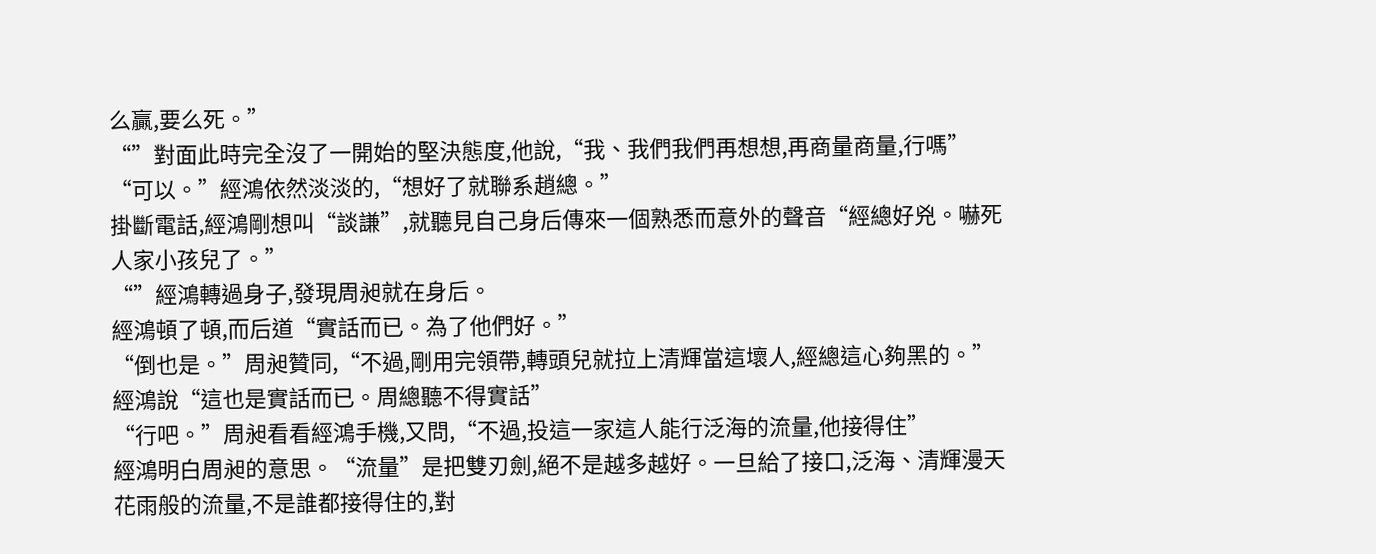么贏,要么死。”
“”對面此時完全沒了一開始的堅決態度,他說,“我、我們我們再想想,再商量商量,行嗎”
“可以。”經鴻依然淡淡的,“想好了就聯系趙總。”
掛斷電話,經鴻剛想叫“談謙”,就聽見自己身后傳來一個熟悉而意外的聲音“經總好兇。嚇死人家小孩兒了。”
“”經鴻轉過身子,發現周昶就在身后。
經鴻頓了頓,而后道“實話而已。為了他們好。”
“倒也是。”周昶贊同,“不過,剛用完領帶,轉頭兒就拉上清輝當這壞人,經總這心夠黑的。”
經鴻說“這也是實話而已。周總聽不得實話”
“行吧。”周昶看看經鴻手機,又問,“不過,投這一家這人能行泛海的流量,他接得住”
經鴻明白周昶的意思。“流量”是把雙刃劍,絕不是越多越好。一旦給了接口,泛海、清輝漫天花雨般的流量,不是誰都接得住的,對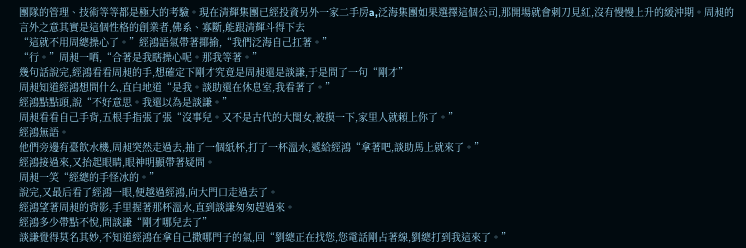團隊的管理、技術等等都是極大的考驗。現在清輝集團已經投資另外一家二手房a,泛海集團如果選擇這個公司,那開場就會刺刀見紅,沒有慢慢上升的緩沖期。周昶的言外之意其實是這個性格的創業者,佛系、寡斷,能跟清輝斗得下去
“這就不用周總操心了。”經鴻語氣帶著揶揄,“我們泛海自己扛著。”
“行。”周昶一哂,“合著是我瞎操心呢。那我等著。”
幾句話說完,經鴻看看周昶的手,想確定下剛才究竟是周昶還是談謙,于是問了一句“剛才”
周昶知道經鴻想問什么,直白地道“是我。談助還在休息室,我看著了。”
經鴻點點頭,說“不好意思。我還以為是談謙。”
周昶看看自己手背,五根手指張了張“沒事兒。又不是古代的大閨女,被摸一下,家里人就賴上你了。”
經鴻無語。
他們旁邊有臺飲水機,周昶突然走過去,抽了一個紙杯,打了一杯溫水,遞給經鴻“拿著吧,談助馬上就來了。”
經鴻接過來,又抬起眼睛,眼神明顯帶著疑問。
周昶一笑“經總的手怪冰的。”
說完,又最后看了經鴻一眼,便越過經鴻,向大門口走過去了。
經鴻望著周昶的背影,手里握著那杯溫水,直到談謙匆匆趕過來。
經鴻多少帶點不悅,問談謙“剛才哪兒去了”
談謙覺得莫名其妙,不知道經鴻在拿自己撒哪門子的氣,回“劉總正在找您,您電話剛占著線,劉總打到我這來了。”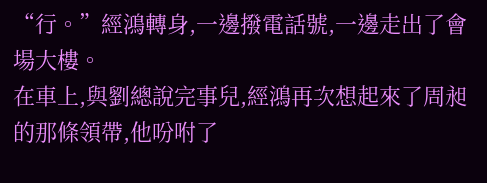“行。”經鴻轉身,一邊撥電話號,一邊走出了會場大樓。
在車上,與劉總說完事兒,經鴻再次想起來了周昶的那條領帶,他吩咐了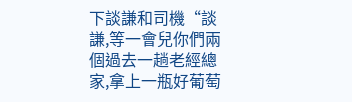下談謙和司機“談謙,等一會兒你們兩個過去一趟老經總家,拿上一瓶好葡萄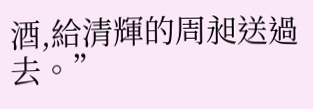酒,給清輝的周昶送過去。”